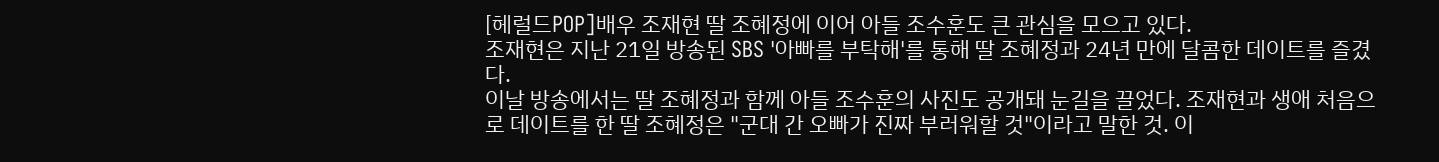[헤럴드POP]배우 조재현 딸 조혜정에 이어 아들 조수훈도 큰 관심을 모으고 있다.
조재현은 지난 21일 방송된 SBS '아빠를 부탁해'를 통해 딸 조혜정과 24년 만에 달콤한 데이트를 즐겼다.
이날 방송에서는 딸 조혜정과 함께 아들 조수훈의 사진도 공개돼 눈길을 끌었다. 조재현과 생애 처음으로 데이트를 한 딸 조혜정은 "군대 간 오빠가 진짜 부러워할 것"이라고 말한 것. 이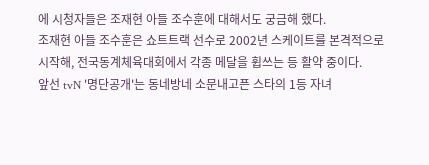에 시청자들은 조재현 아들 조수훈에 대해서도 궁금해 했다.
조재현 아들 조수훈은 쇼트트랙 선수로 2002년 스케이트를 본격적으로 시작해, 전국동계체육대회에서 각종 메달을 휩쓰는 등 활약 중이다.
앞선 tvN '명단공개'는 동네방네 소문내고픈 스타의 1등 자녀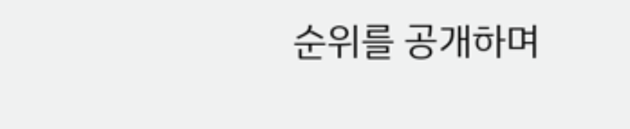순위를 공개하며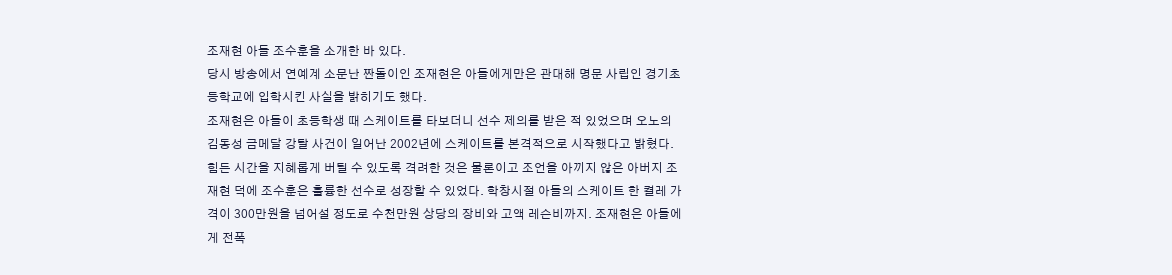조재현 아들 조수훈을 소개한 바 있다.
당시 방송에서 연예계 소문난 짠돌이인 조재현은 아들에게만은 관대해 명문 사립인 경기초등학교에 입학시킨 사실을 밝히기도 했다.
조재현은 아들이 초등학생 때 스케이트를 타보더니 선수 제의를 받은 적 있었으며 오노의 김동성 금메달 강탈 사건이 일어난 2002년에 스케이트를 본격적으로 시작했다고 밝혔다.
힘든 시간을 지혜롭게 버틸 수 있도록 격려한 것은 물론이고 조언을 아끼지 않은 아버지 조재현 덕에 조수훈은 훌륭한 선수로 성장할 수 있었다. 학창시절 아들의 스케이트 한 켤레 가격이 300만원을 넘어설 정도로 수천만원 상당의 장비와 고액 레슨비까지. 조재현은 아들에게 전폭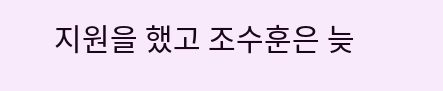지원을 했고 조수훈은 늦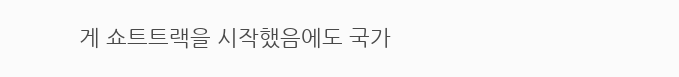게 쇼트트랙을 시작했음에도 국가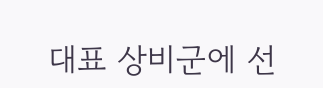대표 상비군에 선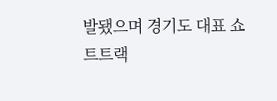발됐으며 경기도 대표 쇼트트랙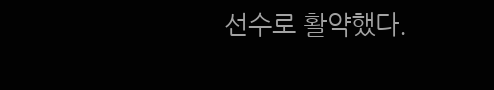선수로 활약했다.